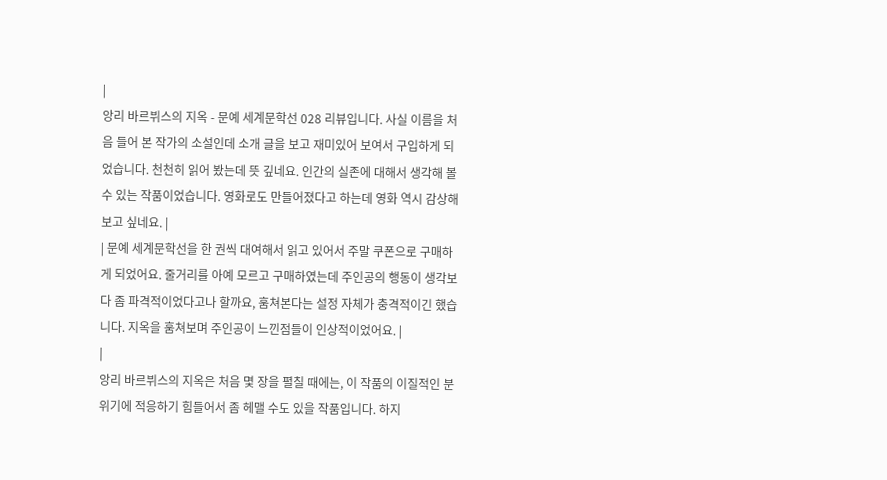|
앙리 바르뷔스의 지옥 - 문예 세계문학선 028 리뷰입니다. 사실 이름을 처음 들어 본 작가의 소설인데 소개 글을 보고 재미있어 보여서 구입하게 되었습니다. 천천히 읽어 봤는데 뜻 깊네요. 인간의 실존에 대해서 생각해 볼 수 있는 작품이었습니다. 영화로도 만들어졌다고 하는데 영화 역시 감상해 보고 싶네요. |
| 문예 세계문학선을 한 권씩 대여해서 읽고 있어서 주말 쿠폰으로 구매하게 되었어요. 줄거리를 아예 모르고 구매하였는데 주인공의 행동이 생각보다 좀 파격적이었다고나 할까요, 훔쳐본다는 설정 자체가 충격적이긴 했습니다. 지옥을 훔쳐보며 주인공이 느낀점들이 인상적이었어요. |
|
앙리 바르뷔스의 지옥은 처음 몇 장을 펼칠 때에는, 이 작품의 이질적인 분위기에 적응하기 힘들어서 좀 헤맬 수도 있을 작품입니다. 하지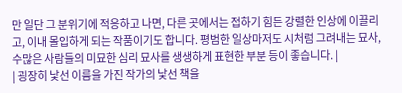만 일단 그 분위기에 적응하고 나면, 다른 곳에서는 접하기 힘든 강렬한 인상에 이끌리고, 이내 몰입하게 되는 작품이기도 합니다. 평범한 일상마저도 시처럼 그려내는 묘사, 수많은 사람들의 미묘한 심리 묘사를 생생하게 표현한 부분 등이 좋습니다. |
| 굉장히 낯선 이름을 가진 작가의 낯선 책을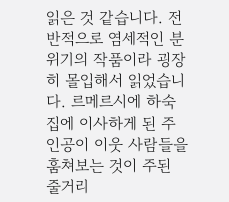읽은 것 같습니다. 전반적으로 염세적인 분위기의 작품이라 굉장히 몰입해서 읽었습니다. 르메르시에 하숙집에 이사하게 된 주인공이 이웃 사람들을 훔쳐보는 것이 주된 줄거리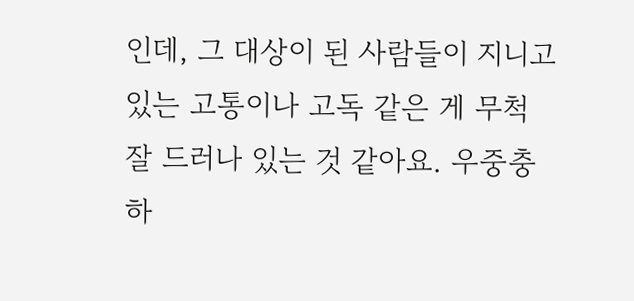인데, 그 대상이 된 사람들이 지니고 있는 고통이나 고독 같은 게 무척 잘 드러나 있는 것 같아요. 우중충하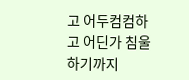고 어두컴컴하고 어딘가 침울하기까지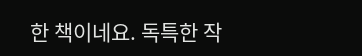한 책이네요. 독특한 작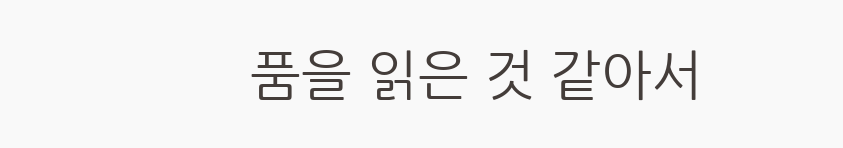품을 읽은 것 같아서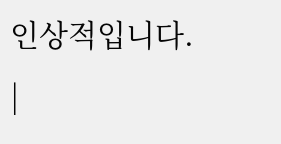인상적입니다. |